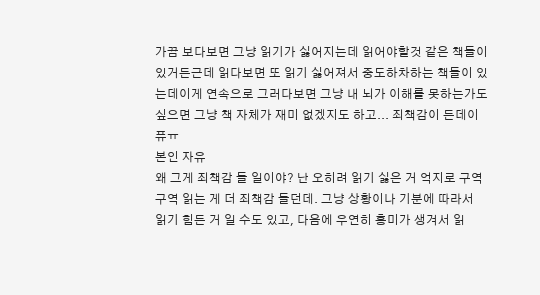가끔 보다보면 그냥 읽기가 싫어지는데 읽어야할것 같은 책들이 있거든근데 읽다보면 또 읽기 싫어져서 중도하차하는 책들이 있는데이게 연속으로 그러다보면 그냥 내 뇌가 이해를 못하는가도 싶으면 그냥 책 자체가 재미 없겠지도 하고... 죄책감이 든데이 퓨ㅠ
본인 자유
왜 그게 죄책감 들 일이야? 난 오히려 읽기 싫은 거 억지로 구역구역 읽는 게 더 죄책감 들던데. 그냥 상황이나 기분에 따라서 읽기 힘든 거 일 수도 있고, 다음에 우연히 흥미가 생겨서 읽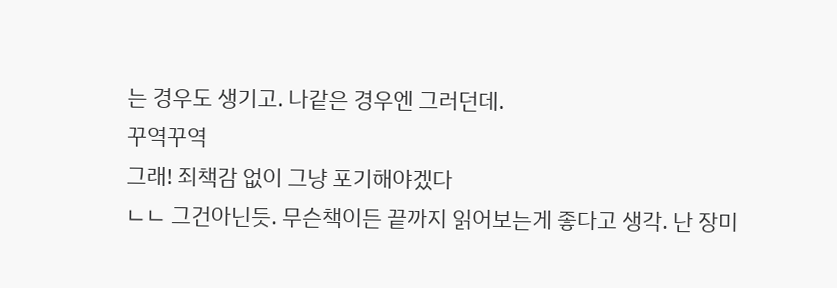는 경우도 생기고. 나같은 경우엔 그러던데.
꾸역꾸역
그래! 죄책감 없이 그냥 포기해야겠다
ㄴㄴ 그건아닌듯. 무슨책이든 끝까지 읽어보는게 좋다고 생각. 난 장미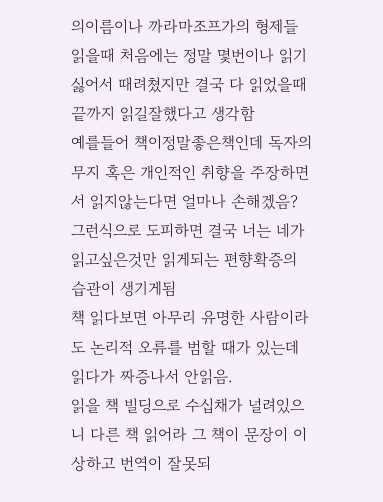의이름이나 까라마조프가의 형제들 읽을때 처음에는 정말 몇번이나 읽기싫어서 때려쳤지만 결국 다 읽었을때 끝까지 읽길잘했다고 생각함
예를들어 책이정말좋은책인데 독자의 무지 혹은 개인적인 취향을 주장하면서 읽지않는다면 얼마나 손해겠음? 그런식으로 도피하면 결국 너는 네가읽고싶은것만 읽게되는 편향확증의 습관이 생기게됨
책 읽다보면 아무리 유명한 사람이라도 논리적 오류를 범할 때가 있는데 읽다가 짜증나서 안읽음.
읽을 책 빌딩으로 수십채가 널려있으니 다른 책 읽어라 그 책이 문장이 이상하고 번역이 잘못되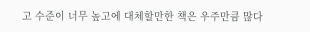고 수준이 너무 높고에 대체할만한 책은 우주만큼 많다